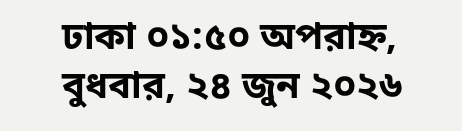ঢাকা ০১:৫০ অপরাহ্ন, বুধবার, ২৪ জুন ২০২৬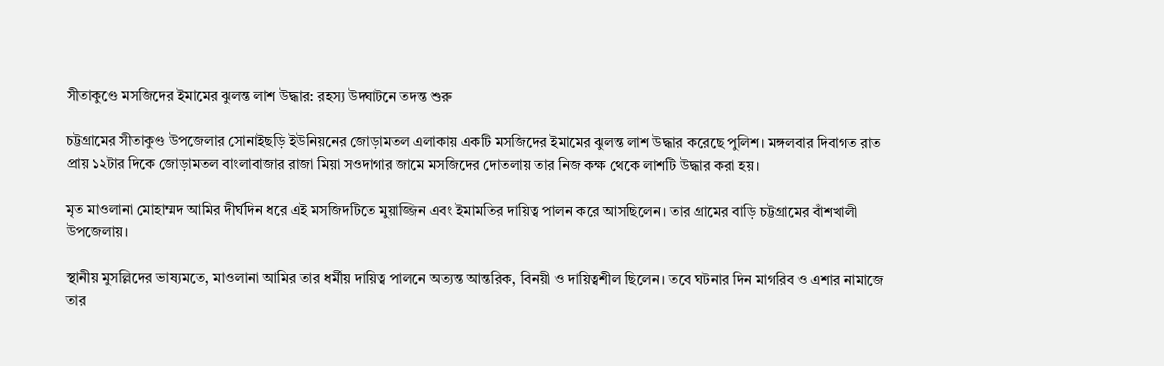সীতাকুণ্ডে মসজিদের ইমামের ঝুলন্ত লাশ উদ্ধার: রহস্য উদ্ঘাটনে তদন্ত শুরু

চট্টগ্রামের সীতাকুণ্ড উপজেলার সোনাইছড়ি ইউনিয়নের জোড়ামতল এলাকায় একটি মসজিদের ইমামের ঝুলন্ত লাশ উদ্ধার করেছে পুলিশ। মঙ্গলবার দিবাগত রাত প্রায় ১২টার দিকে জোড়ামতল বাংলাবাজার রাজা মিয়া সওদাগার জামে মসজিদের দোতলায় তার নিজ কক্ষ থেকে লাশটি উদ্ধার করা হয়।

মৃত মাওলানা মোহাম্মদ আমির দীর্ঘদিন ধরে এই মসজিদটিতে মুয়াজ্জিন এবং ইমামতির দায়িত্ব পালন করে আসছিলেন। তার গ্রামের বাড়ি চট্টগ্রামের বাঁশখালী উপজেলায়।

স্থানীয় মুসল্লিদের ভাষ্যমতে, মাওলানা আমির তার ধর্মীয় দায়িত্ব পালনে অত্যন্ত আন্তরিক, বিনয়ী ও দায়িত্বশীল ছিলেন। তবে ঘটনার দিন মাগরিব ও এশার নামাজে তার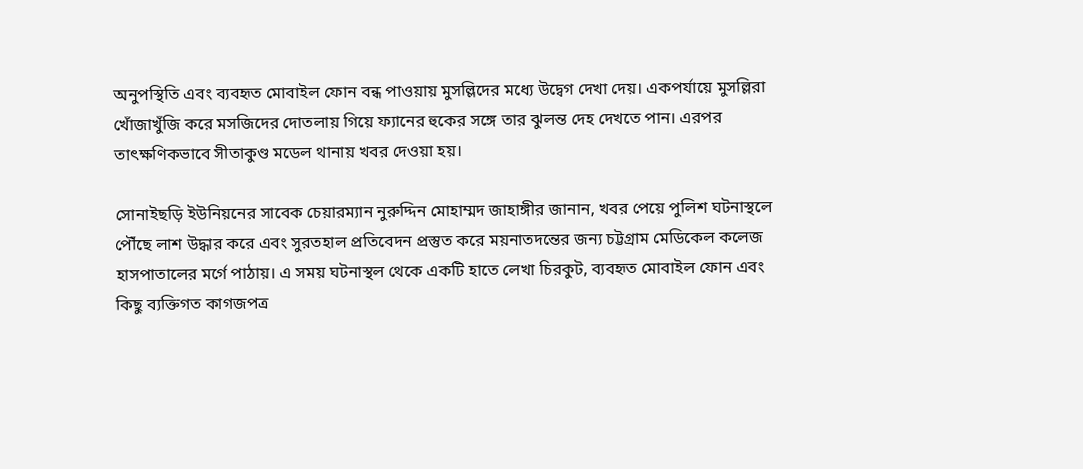অনুপস্থিতি এবং ব্যবহৃত মোবাইল ফোন বন্ধ পাওয়ায় মুসল্লিদের মধ্যে উদ্বেগ দেখা দেয়। একপর্যায়ে মুসল্লিরা খোঁজাখুঁজি করে মসজিদের দোতলায় গিয়ে ফ্যানের হুকের সঙ্গে তার ঝুলন্ত দেহ দেখতে পান। এরপর তাৎক্ষণিকভাবে সীতাকুণ্ড মডেল থানায় খবর দেওয়া হয়।

সোনাইছড়ি ইউনিয়নের সাবেক চেয়ারম্যান নুরুদ্দিন মোহাম্মদ জাহাঙ্গীর জানান, খবর পেয়ে পুলিশ ঘটনাস্থলে পৌঁছে লাশ উদ্ধার করে এবং সুরতহাল প্রতিবেদন প্রস্তুত করে ময়নাতদন্তের জন্য চট্টগ্রাম মেডিকেল কলেজ হাসপাতালের মর্গে পাঠায়। এ সময় ঘটনাস্থল থেকে একটি হাতে লেখা চিরকুট, ব্যবহৃত মোবাইল ফোন এবং কিছু ব্যক্তিগত কাগজপত্র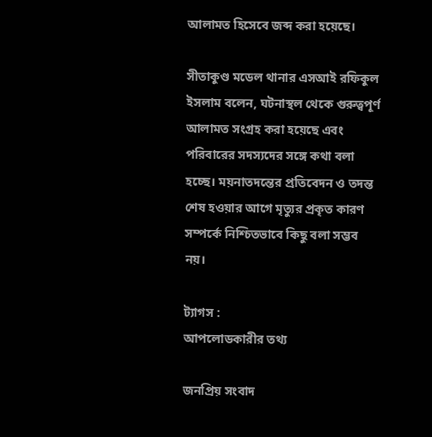আলামত হিসেবে জব্দ করা হয়েছে।

সীতাকুণ্ড মডেল থানার এসআই রফিকুল ইসলাম বলেন, ঘটনাস্থল থেকে গুরুত্বপূর্ণ আলামত সংগ্রহ করা হয়েছে এবং পরিবারের সদস্যদের সঙ্গে কথা বলা হচ্ছে। ময়নাতদন্তের প্রতিবেদন ও তদন্ত শেষ হওয়ার আগে মৃত্যুর প্রকৃত কারণ সম্পর্কে নিশ্চিতভাবে কিছু বলা সম্ভব নয়।

ট্যাগস :
আপলোডকারীর তথ্য

জনপ্রিয় সংবাদ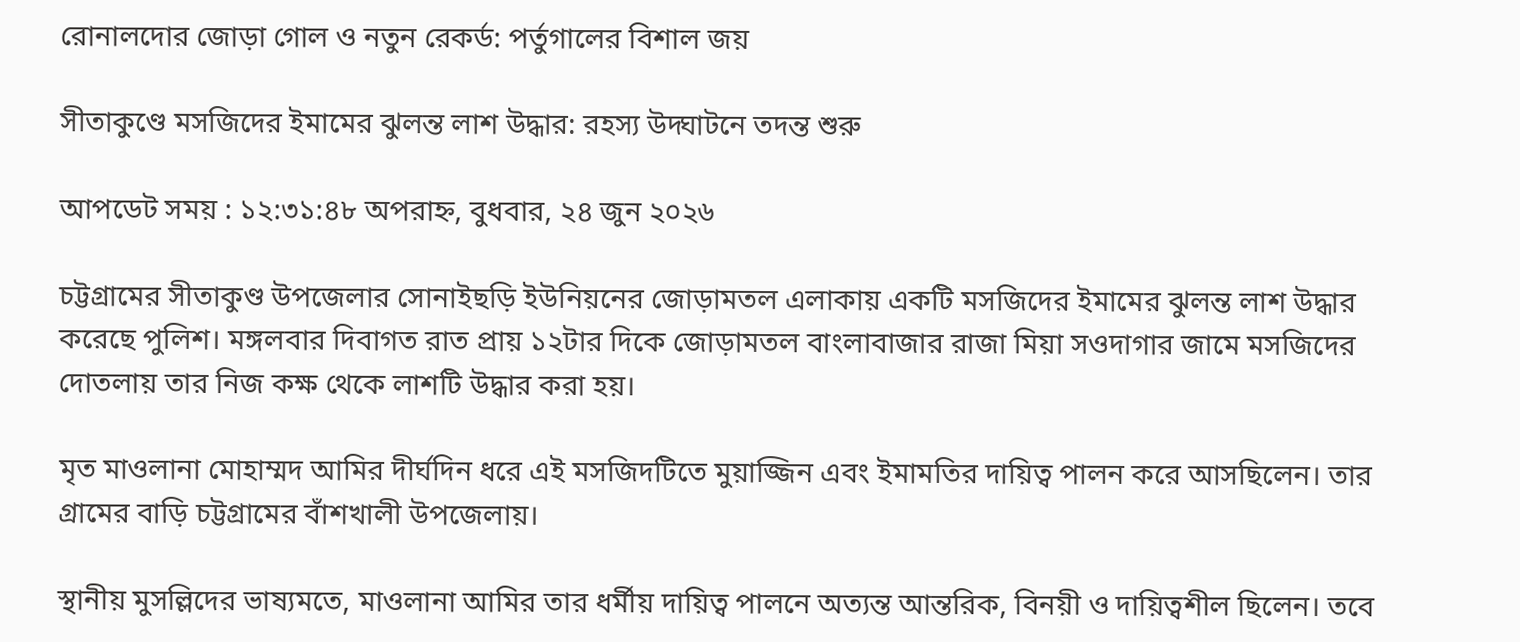রোনালদোর জোড়া গোল ও নতুন রেকর্ড: পর্তুগালের বিশাল জয়

সীতাকুণ্ডে মসজিদের ইমামের ঝুলন্ত লাশ উদ্ধার: রহস্য উদ্ঘাটনে তদন্ত শুরু

আপডেট সময় : ১২:৩১:৪৮ অপরাহ্ন, বুধবার, ২৪ জুন ২০২৬

চট্টগ্রামের সীতাকুণ্ড উপজেলার সোনাইছড়ি ইউনিয়নের জোড়ামতল এলাকায় একটি মসজিদের ইমামের ঝুলন্ত লাশ উদ্ধার করেছে পুলিশ। মঙ্গলবার দিবাগত রাত প্রায় ১২টার দিকে জোড়ামতল বাংলাবাজার রাজা মিয়া সওদাগার জামে মসজিদের দোতলায় তার নিজ কক্ষ থেকে লাশটি উদ্ধার করা হয়।

মৃত মাওলানা মোহাম্মদ আমির দীর্ঘদিন ধরে এই মসজিদটিতে মুয়াজ্জিন এবং ইমামতির দায়িত্ব পালন করে আসছিলেন। তার গ্রামের বাড়ি চট্টগ্রামের বাঁশখালী উপজেলায়।

স্থানীয় মুসল্লিদের ভাষ্যমতে, মাওলানা আমির তার ধর্মীয় দায়িত্ব পালনে অত্যন্ত আন্তরিক, বিনয়ী ও দায়িত্বশীল ছিলেন। তবে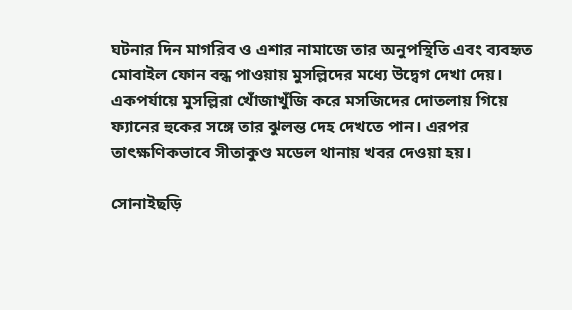ঘটনার দিন মাগরিব ও এশার নামাজে তার অনুপস্থিতি এবং ব্যবহৃত মোবাইল ফোন বন্ধ পাওয়ায় মুসল্লিদের মধ্যে উদ্বেগ দেখা দেয়। একপর্যায়ে মুসল্লিরা খোঁজাখুঁজি করে মসজিদের দোতলায় গিয়ে ফ্যানের হুকের সঙ্গে তার ঝুলন্ত দেহ দেখতে পান। এরপর তাৎক্ষণিকভাবে সীতাকুণ্ড মডেল থানায় খবর দেওয়া হয়।

সোনাইছড়ি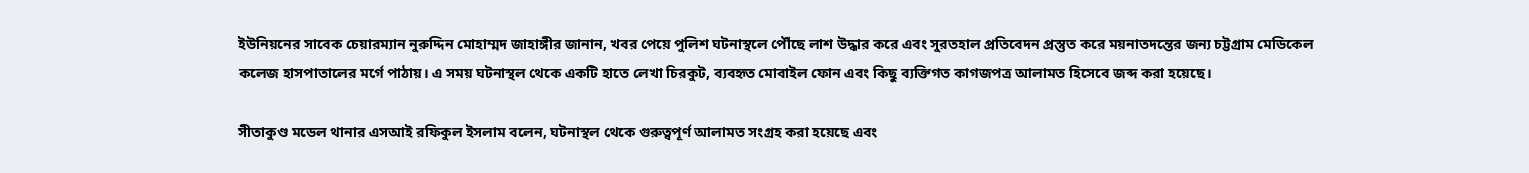ইউনিয়নের সাবেক চেয়ারম্যান নুরুদ্দিন মোহাম্মদ জাহাঙ্গীর জানান, খবর পেয়ে পুলিশ ঘটনাস্থলে পৌঁছে লাশ উদ্ধার করে এবং সুরতহাল প্রতিবেদন প্রস্তুত করে ময়নাতদন্তের জন্য চট্টগ্রাম মেডিকেল কলেজ হাসপাতালের মর্গে পাঠায়। এ সময় ঘটনাস্থল থেকে একটি হাতে লেখা চিরকুট, ব্যবহৃত মোবাইল ফোন এবং কিছু ব্যক্তিগত কাগজপত্র আলামত হিসেবে জব্দ করা হয়েছে।

সীতাকুণ্ড মডেল থানার এসআই রফিকুল ইসলাম বলেন, ঘটনাস্থল থেকে গুরুত্বপূর্ণ আলামত সংগ্রহ করা হয়েছে এবং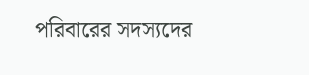পরিবারের সদস্যদের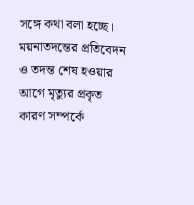সঙ্গে কথা বলা হচ্ছে। ময়নাতদন্তের প্রতিবেদন ও তদন্ত শেষ হওয়ার আগে মৃত্যুর প্রকৃত কারণ সম্পর্কে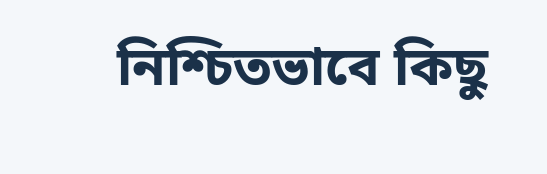নিশ্চিতভাবে কিছু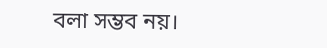বলা সম্ভব নয়।